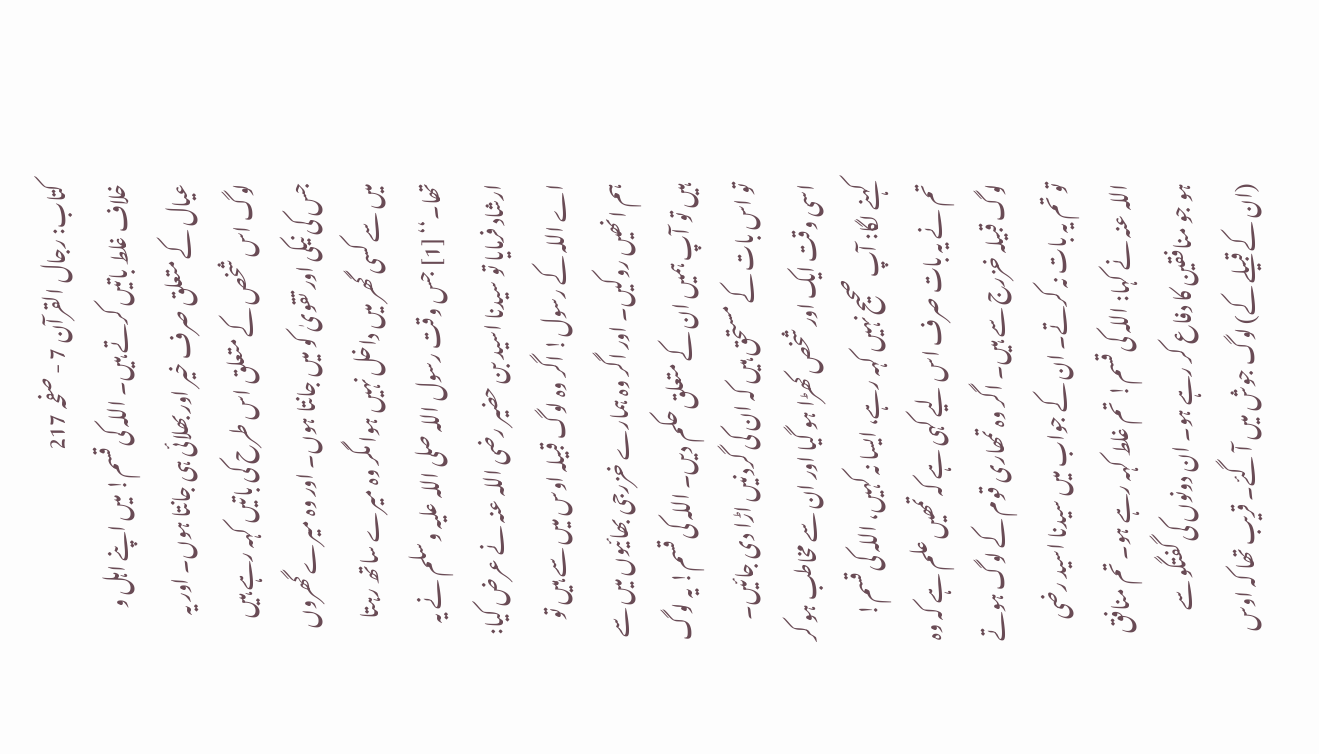کتاب: رجال القرآن 7 - صفحہ 217
خلاف غلط باتیں کرتے ہیں۔ اللہ کی قسم! میں اپنے اہل و عیال کے متعلق صرف خیر اور بھلائی ہی جانتا ہوں۔ اور یہ لوگ اس شخص کے متعلق اس طرح کی باتیں کہہ رہے ہیں جس کی نیکی اور تقویٰ کو میں جانتا ہوں۔ اور وہ میرے گھروں میں سے کسی گھر میں داخل نہیں ہوا مگر وہ میرے ساتھ رہتا تھا۔‘‘ [1] جس وقت رسول اللہ صلی اللہ علیہ وسلم نے یہ ارشاد فرمایا تو سیدنا اسید بن حضیر رضی اللہ عنہ نے عرض کیا: اے اللہ کے رسول! اگر وہ لوگ قبیلہ اوس میں سے ہیں تو ہم انھیں روکیں۔ اور اگر وہ ہمارے خزرجی بھائیوں میں سے ہیں تو آپ ہمیں ان کے متعلق حکم دیں۔ اللہ کی قسم! یہ لوگ تو اس بات کے مستحق ہیں کہ ان کی گردنیں اڑا دی جائیں۔ اسی وقت ایک اور شخص کھڑا ہو گیا اور ان سے مخاطب ہو کر کہنے لگا: آپ صحیح نہیں کہہ رہے، ایسا نہ کہیں، اللہ کی قسم! تم نے یہ بات صرف اس لیے کہی ہے کہ تمھیں علم ہے کہ وہ لوگ قبیلہ خزرج سے ہیں۔ اگر وہ تمھاری قوم کے لوگ ہوتے تو تم یہ بات نہ کرتے۔ ان کے جواب میں سیدنا اسید رضی اللہ عنہ نے کہا: اللہ کی قسم! تم غلط کہہ رہے ہو۔ تم منافق ہو جو منافقین کا دفاع کر رہے ہو۔ ان دونوں کی گفتگو سے (ان کے قبیلے کے) لوگ جوش میں آ گئے۔ قریب تھا کہ اوس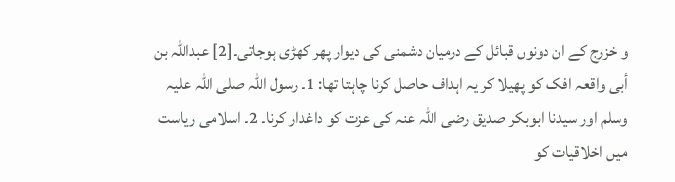و خزرج کے ان دونوں قبائل کے درمیان دشمنی کی دیوار پھر کھڑی ہوجاتی۔[2] عبداللہ بن أبی واقعہ افک کو پھیلا کر یہ اہداف حاصل کرنا چاہتا تھا: 1۔ رسول اللہ صلی اللہ علیہ وسلم اور سیدنا ابوبکر صدیق رضی اللہ عنہ کی عزت کو داغدار کرنا۔ 2۔ اسلامی ریاست میں اخلاقیات کو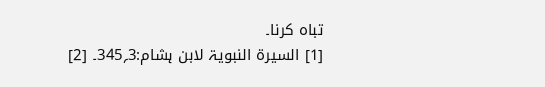تباہ کرنا۔
[1] السیرۃ النبویۃ لابن ہشام:3؍345۔ [2]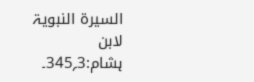السیرۃ النبویۃ لابن ہشام:3؍345۔